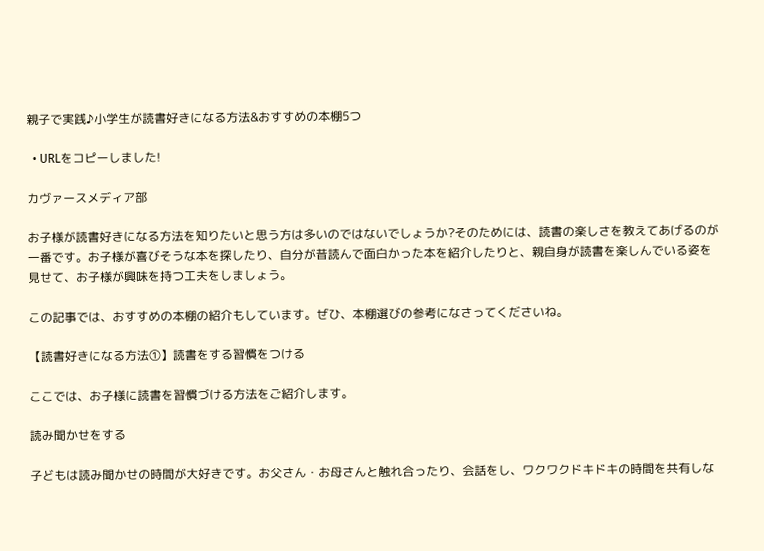親子で実践♪小学生が読書好きになる方法&おすすめの本棚5つ

  • URLをコピーしました!

カヴァースメディア部

お子様が読書好きになる方法を知りたいと思う方は多いのではないでしょうか?そのためには、読書の楽しさを教えてあげるのが一番です。お子様が喜びそうな本を探したり、自分が昔読んで面白かった本を紹介したりと、親自身が読書を楽しんでいる姿を見せて、お子様が興味を持つ工夫をしましょう。

この記事では、おすすめの本棚の紹介もしています。ぜひ、本棚選びの参考になさってくださいね。

【読書好きになる方法①】読書をする習慣をつける

ここでは、お子様に読書を習慣づける方法をご紹介します。

読み聞かせをする

子どもは読み聞かせの時間が大好きです。お父さん・お母さんと触れ合ったり、会話をし、ワクワクドキドキの時間を共有しな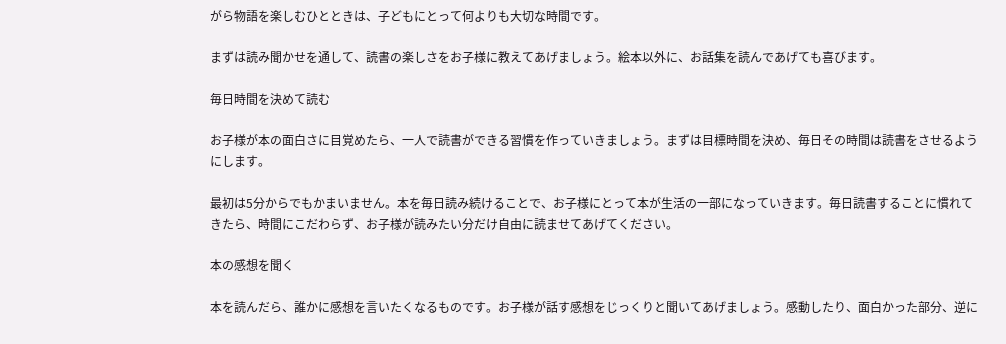がら物語を楽しむひとときは、子どもにとって何よりも大切な時間です。

まずは読み聞かせを通して、読書の楽しさをお子様に教えてあげましょう。絵本以外に、お話集を読んであげても喜びます。

毎日時間を決めて読む

お子様が本の面白さに目覚めたら、一人で読書ができる習慣を作っていきましょう。まずは目標時間を決め、毎日その時間は読書をさせるようにします。

最初は5分からでもかまいません。本を毎日読み続けることで、お子様にとって本が生活の一部になっていきます。毎日読書することに慣れてきたら、時間にこだわらず、お子様が読みたい分だけ自由に読ませてあげてください。

本の感想を聞く

本を読んだら、誰かに感想を言いたくなるものです。お子様が話す感想をじっくりと聞いてあげましょう。感動したり、面白かった部分、逆に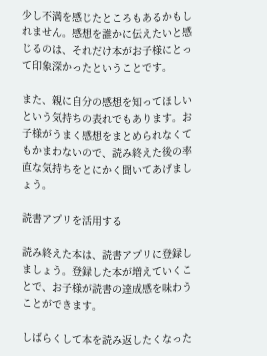少し不満を感じたところもあるかもしれません。感想を誰かに伝えたいと感じるのは、それだけ本がお子様にとって印象深かったということです。

また、親に自分の感想を知ってほしいという気持ちの表れでもあります。お子様がうまく感想をまとめられなくてもかまわないので、読み終えた後の率直な気持ちをとにかく聞いてあげましょう。

読書アプリを活用する

読み終えた本は、読書アプリに登録しましょう。登録した本が増えていくことで、お子様が読書の達成感を味わうことができます。

しばらくして本を読み返したくなった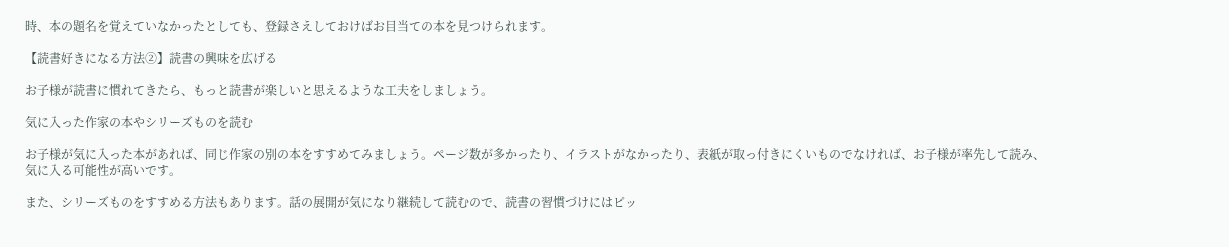時、本の題名を覚えていなかったとしても、登録さえしておけばお目当ての本を見つけられます。

【読書好きになる方法②】読書の興味を広げる

お子様が読書に慣れてきたら、もっと読書が楽しいと思えるような工夫をしましょう。

気に入った作家の本やシリーズものを読む

お子様が気に入った本があれば、同じ作家の別の本をすすめてみましょう。ページ数が多かったり、イラストがなかったり、表紙が取っ付きにくいものでなければ、お子様が率先して読み、気に入る可能性が高いです。

また、シリーズものをすすめる方法もあります。話の展開が気になり継続して読むので、読書の習慣づけにはピッ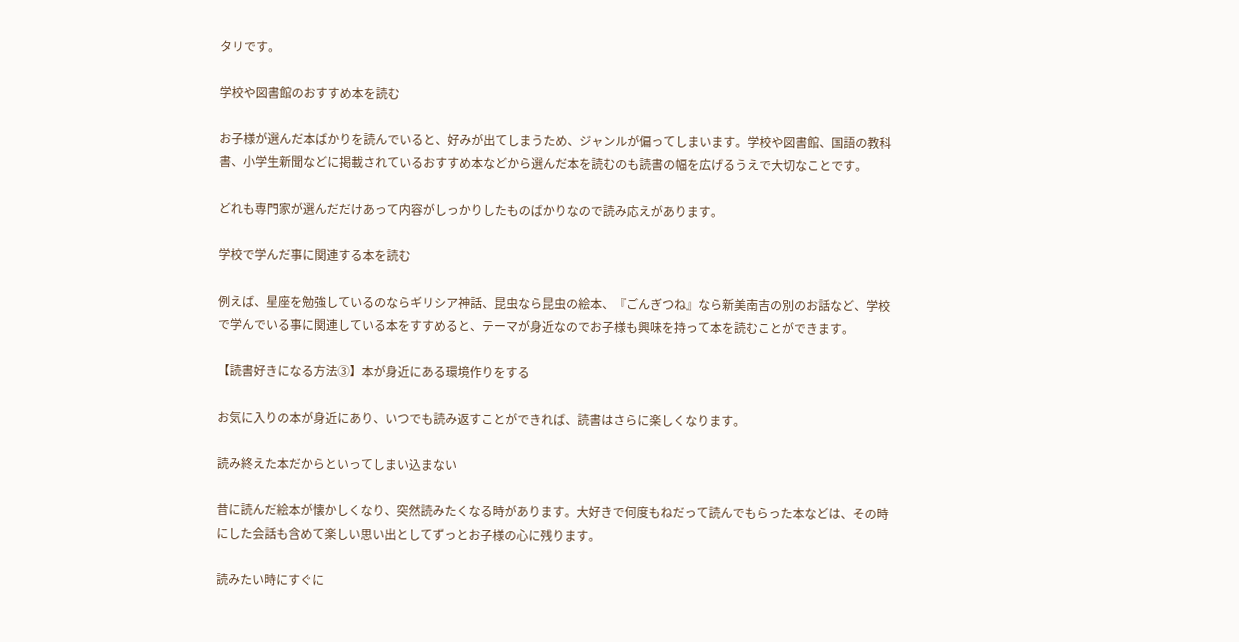タリです。

学校や図書館のおすすめ本を読む

お子様が選んだ本ばかりを読んでいると、好みが出てしまうため、ジャンルが偏ってしまいます。学校や図書館、国語の教科書、小学生新聞などに掲載されているおすすめ本などから選んだ本を読むのも読書の幅を広げるうえで大切なことです。

どれも専門家が選んだだけあって内容がしっかりしたものばかりなので読み応えがあります。

学校で学んだ事に関連する本を読む

例えば、星座を勉強しているのならギリシア神話、昆虫なら昆虫の絵本、『ごんぎつね』なら新美南吉の別のお話など、学校で学んでいる事に関連している本をすすめると、テーマが身近なのでお子様も興味を持って本を読むことができます。

【読書好きになる方法③】本が身近にある環境作りをする

お気に入りの本が身近にあり、いつでも読み返すことができれば、読書はさらに楽しくなります。

読み終えた本だからといってしまい込まない

昔に読んだ絵本が懐かしくなり、突然読みたくなる時があります。大好きで何度もねだって読んでもらった本などは、その時にした会話も含めて楽しい思い出としてずっとお子様の心に残ります。

読みたい時にすぐに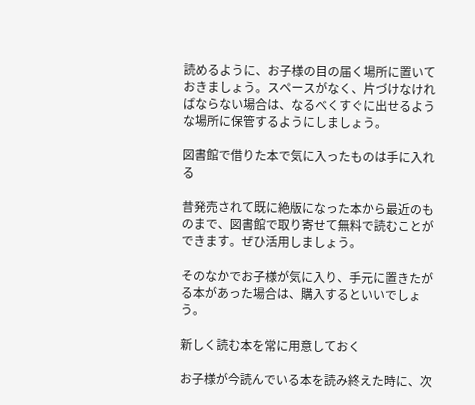読めるように、お子様の目の届く場所に置いておきましょう。スペースがなく、片づけなければならない場合は、なるべくすぐに出せるような場所に保管するようにしましょう。

図書館で借りた本で気に入ったものは手に入れる

昔発売されて既に絶版になった本から最近のものまで、図書館で取り寄せて無料で読むことができます。ぜひ活用しましょう。

そのなかでお子様が気に入り、手元に置きたがる本があった場合は、購入するといいでしょう。

新しく読む本を常に用意しておく

お子様が今読んでいる本を読み終えた時に、次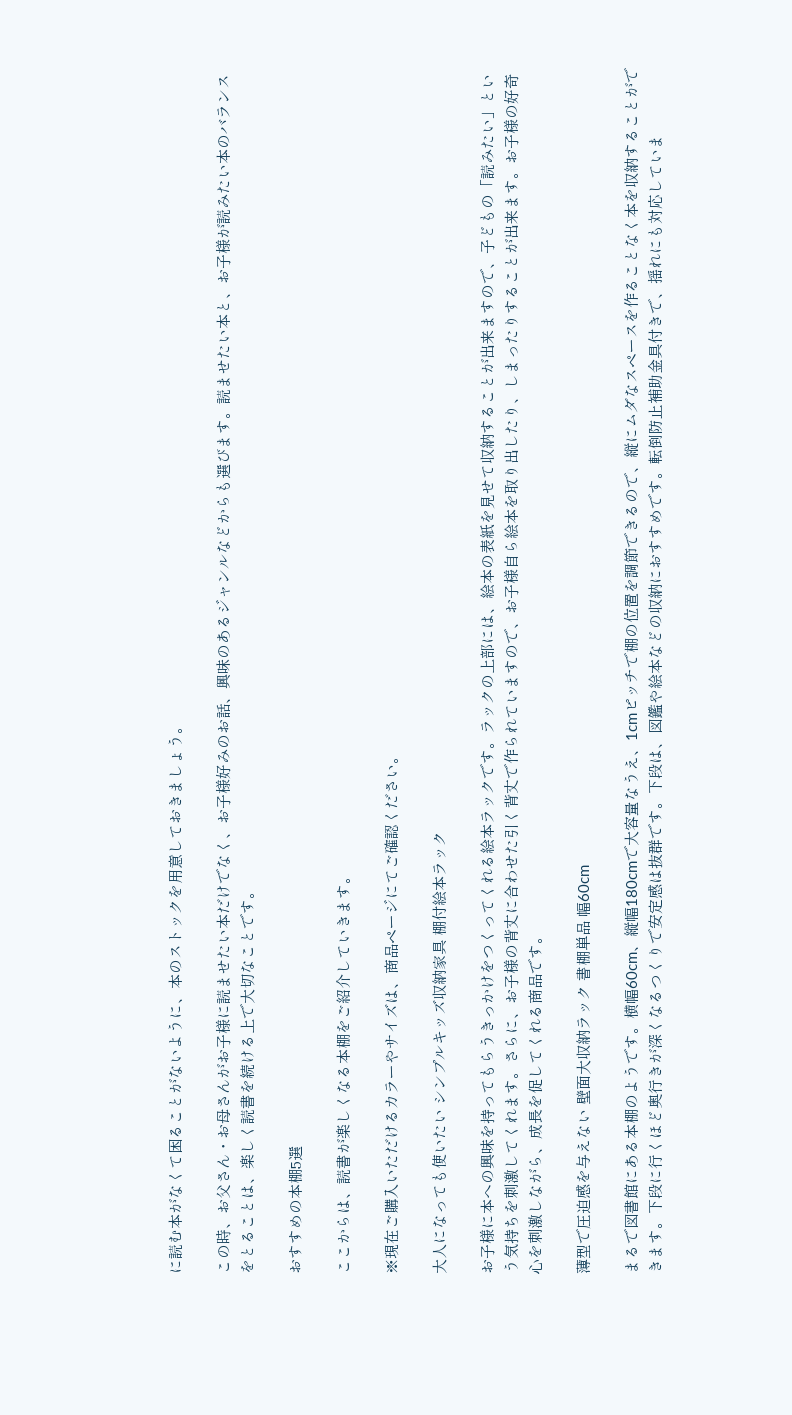に読む本がなくて困ることがないように、本のストックを用意しておきましょう。

この時、お父さん・お母さんがお子様に読ませたい本だけでなく、お子様好みのお話、興味のあるジャンルなどからも選びます。読ませたい本と、お子様が読みたい本のバランスをとることは、楽しく読書を続ける上で大切なことです。

おすすめの本棚5選

ここからは、読書が楽しくなる本棚をご紹介していきます。

※現在ご購入いただけるカラーやサイズは、商品ページにてご確認ください。

大人になっても使いたい シンプルキッズ収納家具 棚付絵本ラック

お子様に本への興味を持ってもらうきっかけをつくってくれる絵本ラックです。ラックの上部には、絵本の表紙を見せて収納することが出来ますので、子どもの「読みたい」という気持ちを刺激してくれます。さらに、お子様の背丈に合わせた引く背丈で作られていますので、お子様自ら絵本を取り出したり、しまったりすることが出来ます。お子様の好奇心を刺激しながら、成長を促してくれる商品です。

薄型で圧迫感を与えない 壁面大収納ラック 書棚単品 幅60cm

まるで図書館にある本棚のようです。横幅60cm、縦幅180cmで大容量なうえ、1cmピッチで棚の位置を調節できるので、縦にムダなスペースを作ることなく本を収納することができます。下段に行くほど奥行きが深くなるつくりで安定感は抜群です。下段は、図鑑や絵本などの収納におすすめです。転倒防止補助金具付きで、揺れにも対応していま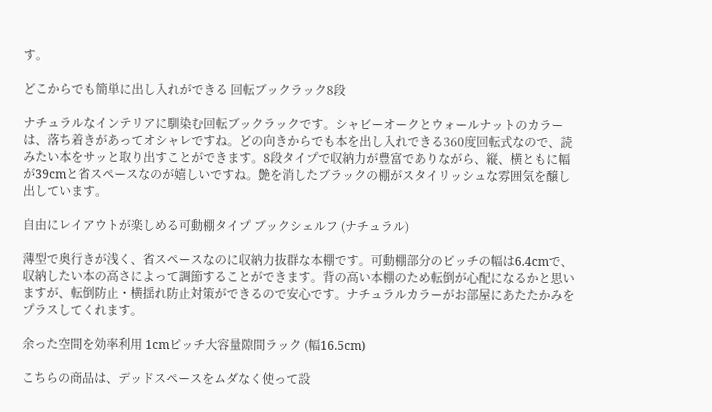す。

どこからでも簡単に出し入れができる 回転ブックラック8段

ナチュラルなインテリアに馴染む回転ブックラックです。シャビーオークとウォールナットのカラーは、落ち着きがあってオシャレですね。どの向きからでも本を出し入れできる360度回転式なので、読みたい本をサッと取り出すことができます。8段タイプで収納力が豊富でありながら、縦、横ともに幅が39cmと省スペースなのが嬉しいですね。艶を消したブラックの棚がスタイリッシュな雰囲気を醸し出しています。

自由にレイアウトが楽しめる可動棚タイプ ブックシェルフ (ナチュラル)

薄型で奥行きが浅く、省スペースなのに収納力抜群な本棚です。可動棚部分のピッチの幅は6.4cmで、収納したい本の高さによって調節することができます。背の高い本棚のため転倒が心配になるかと思いますが、転倒防止・横揺れ防止対策ができるので安心です。ナチュラルカラーがお部屋にあたたかみをプラスしてくれます。

余った空間を効率利用 1cmピッチ大容量隙間ラック (幅16.5cm)

こちらの商品は、デッドスペースをムダなく使って設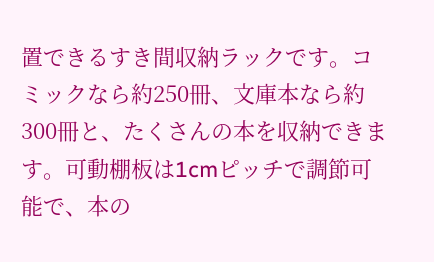置できるすき間収納ラックです。コミックなら約250冊、文庫本なら約300冊と、たくさんの本を収納できます。可動棚板は1cmピッチで調節可能で、本の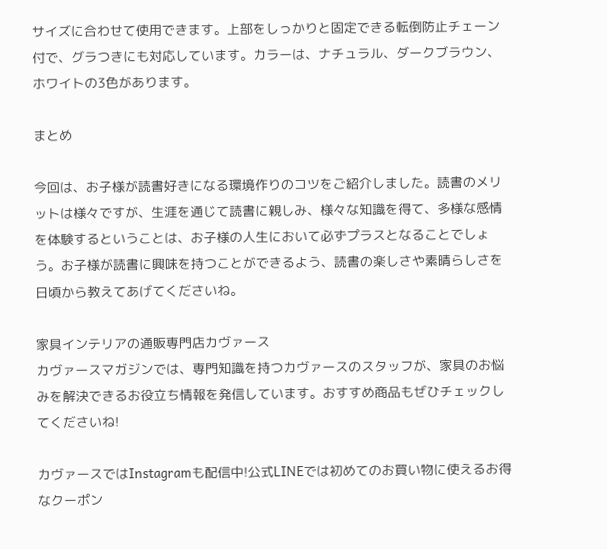サイズに合わせて使用できます。上部をしっかりと固定できる転倒防止チェーン付で、グラつきにも対応しています。カラーは、ナチュラル、ダークブラウン、ホワイトの3色があります。

まとめ

今回は、お子様が読書好きになる環境作りのコツをご紹介しました。読書のメリットは様々ですが、生涯を通じて読書に親しみ、様々な知識を得て、多様な感情を体験するということは、お子様の人生において必ずプラスとなることでしょう。お子様が読書に興味を持つことができるよう、読書の楽しさや素晴らしさを日頃から教えてあげてくださいね。

家具インテリアの通販専門店カヴァース
カヴァースマガジンでは、専門知識を持つカヴァースのスタッフが、家具のお悩みを解決できるお役立ち情報を発信しています。おすすめ商品もぜひチェックしてくださいね!

カヴァースではInstagramも配信中!公式LINEでは初めてのお買い物に使えるお得なクーポン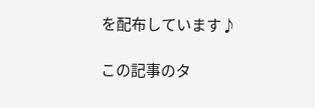を配布しています♪

この記事のタ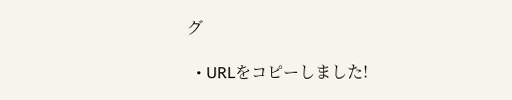グ

  • URLをコピーしました!